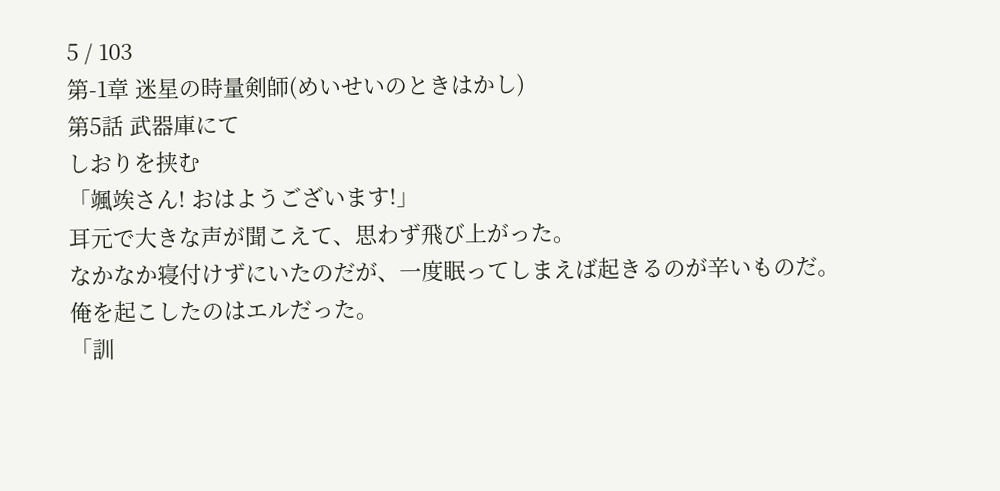5 / 103
第-1章 迷星の時量剣師(めいせいのときはかし)
第5話 武器庫にて
しおりを挟む
「颯竢さん! おはようございます!」
耳元で大きな声が聞こえて、思わず飛び上がった。
なかなか寝付けずにいたのだが、一度眠ってしまえば起きるのが辛いものだ。
俺を起こしたのはエルだった。
「訓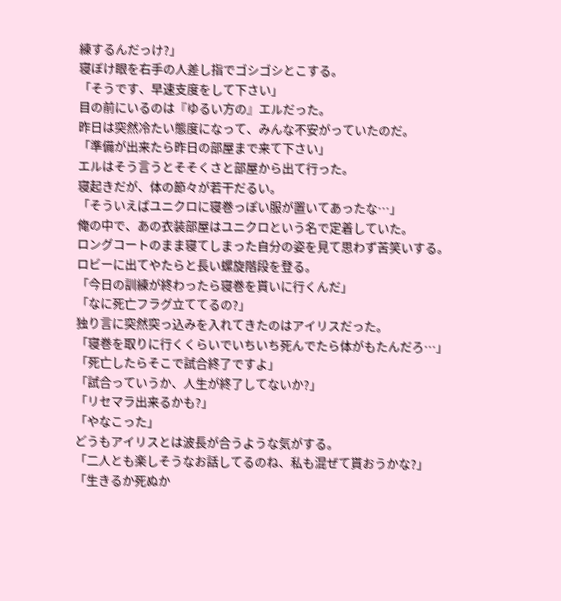練するんだっけ?」
寝ぼけ眼を右手の人差し指でゴシゴシとこする。
「そうです、早速支度をして下さい」
目の前にいるのは『ゆるい方の』エルだった。
昨日は突然冷たい態度になって、みんな不安がっていたのだ。
「準備が出来たら昨日の部屋まで来て下さい」
エルはそう言うとそそくさと部屋から出て行った。
寝起きだが、体の節々が若干だるい。
「そういえばユニクロに寝巻っぽい服が置いてあったな…」
俺の中で、あの衣装部屋はユニクロという名で定着していた。
ロングコートのまま寝てしまった自分の姿を見て思わず苦笑いする。
ロビーに出てやたらと長い螺旋階段を登る。
「今日の訓練が終わったら寝巻を貰いに行くんだ」
「なに死亡フラグ立ててるの?」
独り言に突然突っ込みを入れてきたのはアイリスだった。
「寝巻を取りに行くくらいでいちいち死んでたら体がもたんだろ…」
「死亡したらそこで試合終了ですよ」
「試合っていうか、人生が終了してないか?」
「リセマラ出来るかも?」
「やなこった」
どうもアイリスとは波長が合うような気がする。
「二人とも楽しそうなお話してるのね、私も混ぜて貰おうかな?」
「生きるか死ぬか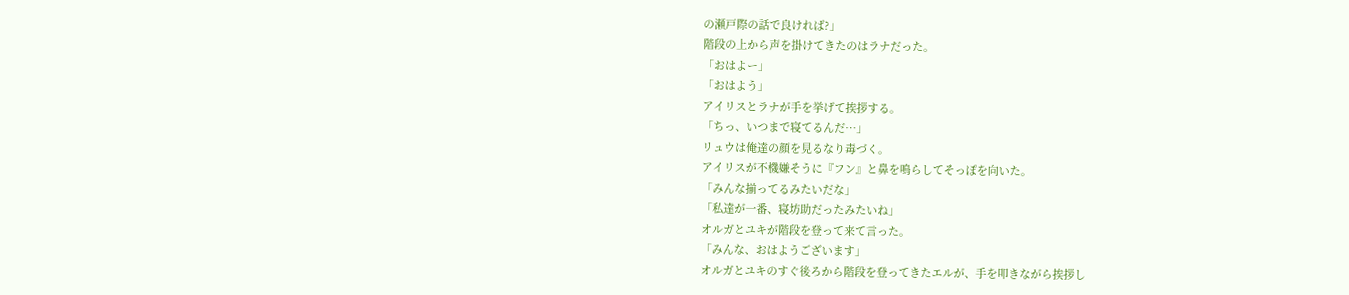の瀬戸際の話で良ければ?」
階段の上から声を掛けてきたのはラナだった。
「おはよー」
「おはよう」
アイリスとラナが手を挙げて挨拶する。
「ちっ、いつまで寝てるんだ…」
リュウは俺達の顔を見るなり毒づく。
アイリスが不機嫌そうに『フン』と鼻を鳴らしてそっぽを向いた。
「みんな揃ってるみたいだな」
「私達が一番、寝坊助だったみたいね」
オルガとユキが階段を登って来て言った。
「みんな、おはようございます」
オルガとユキのすぐ後ろから階段を登ってきたエルが、手を叩きながら挨拶し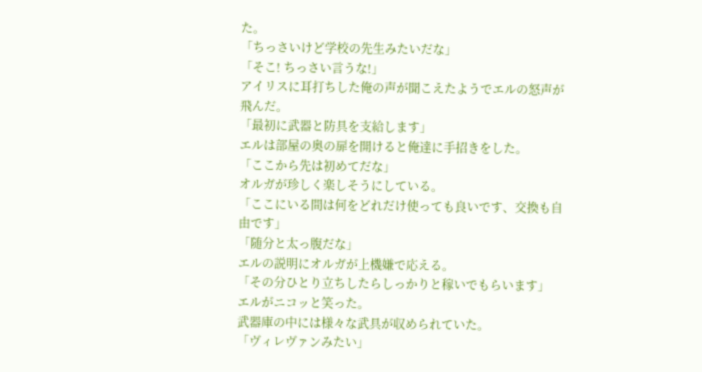た。
「ちっさいけど学校の先生みたいだな」
「そこ! ちっさい言うな!」
アイリスに耳打ちした俺の声が聞こえたようでエルの怒声が飛んだ。
「最初に武器と防具を支給します」
エルは部屋の奥の扉を開けると俺達に手招きをした。
「ここから先は初めてだな」
オルガが珍しく楽しそうにしている。
「ここにいる間は何をどれだけ使っても良いです、交換も自由です」
「随分と太っ腹だな」
エルの説明にオルガが上機嫌で応える。
「その分ひとり立ちしたらしっかりと稼いでもらいます」
エルがニコッと笑った。
武器庫の中には様々な武具が収められていた。
「ヴィレヴァンみたい」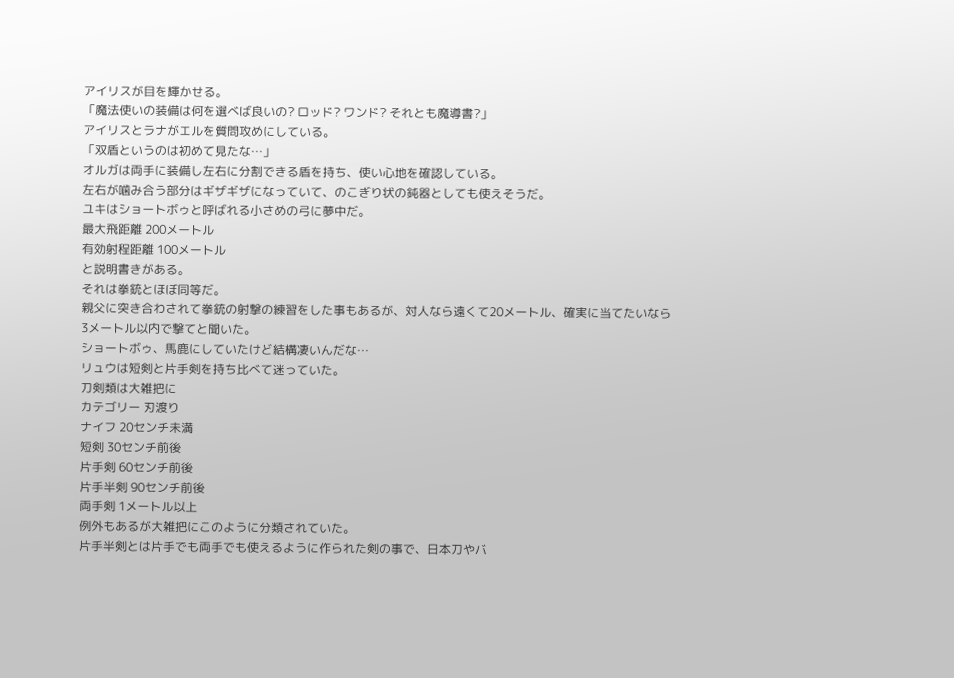アイリスが目を輝かせる。
「魔法使いの装備は何を選べば良いの? ロッド? ワンド? それとも魔導書?」
アイリスとラナがエルを質問攻めにしている。
「双盾というのは初めて見たな…」
オルガは両手に装備し左右に分割できる盾を持ち、使い心地を確認している。
左右が噛み合う部分はギザギザになっていて、のこぎり状の鈍器としても使えそうだ。
ユキはショートボゥと呼ばれる小さめの弓に夢中だ。
最大飛距離 200メートル
有効射程距離 100メートル
と説明書きがある。
それは拳銃とほぼ同等だ。
親父に突き合わされて拳銃の射撃の練習をした事もあるが、対人なら遠くて20メートル、確実に当てたいなら3メートル以内で撃てと聞いた。
ショートボゥ、馬鹿にしていたけど結構凄いんだな…
リュウは短剣と片手剣を持ち比べて迷っていた。
刀剣類は大雑把に
カテゴリー 刃渡り
ナイフ 20センチ未満
短剣 30センチ前後
片手剣 60センチ前後
片手半剣 90センチ前後
両手剣 1メートル以上
例外もあるが大雑把にこのように分類されていた。
片手半剣とは片手でも両手でも使えるように作られた剣の事で、日本刀やバ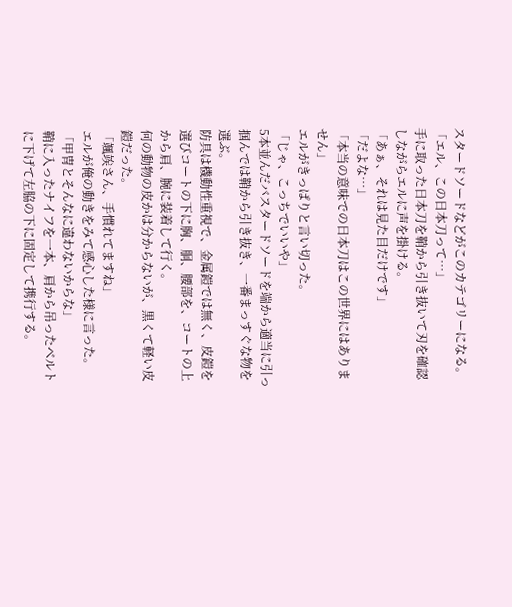スタードソードなどがこのカテゴリーになる。
「エル、この日本刀って…」
手に取った日本刀を鞘から引き抜いて刃を確認しながらエルに声を掛ける。
「あぁ、それは見た目だけです」
「だよな…」
「本当の意味での日本刀はこの世界にはありません」
エルがきっぱりと言い切った。
「じゃ、こっちでいいや」
5本並んだバスタードソードを端から適当に引っ掴んでは鞘から引き抜き、一番まっすぐな物を選ぶ。
防具は機動性重視で、金属鎧では無く、皮鎧を選びコートの下に胸、胴、腰部を、コートの上から肩、腕に装着して行く。
何の動物の皮かは分からないが、黒くて軽い皮鎧だった。
「颯竢さん、手慣れてますね」
エルが俺の動きをみて感心した様に言った。
「甲冑とそんなに違わないからな」
鞘に入ったナイフを一本、肩から吊ったベルトに下げて左脇の下に固定して携行する。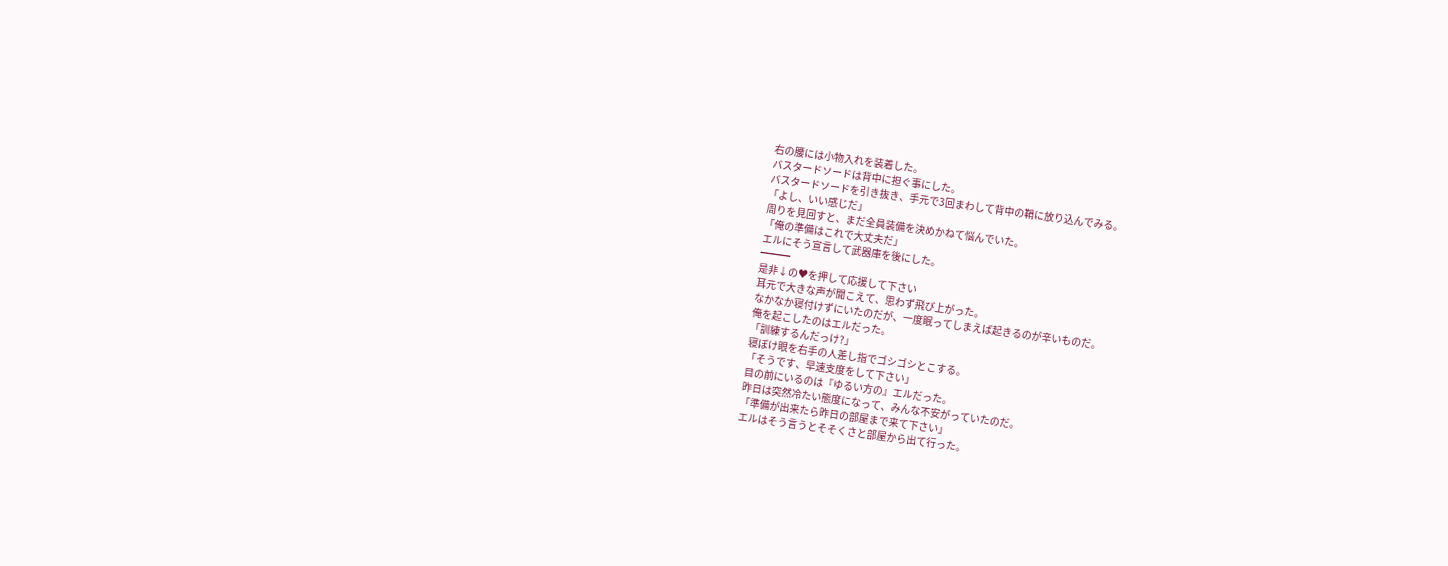右の腰には小物入れを装着した。
バスタードソードは背中に担ぐ事にした。
バスタードソードを引き抜き、手元で3回まわして背中の鞘に放り込んでみる。
「よし、いい感じだ」
周りを見回すと、まだ全員装備を決めかねて悩んでいた。
「俺の準備はこれで大丈夫だ」
エルにそう宣言して武器庫を後にした。
━━━
是非↓の♥を押して応援して下さい
耳元で大きな声が聞こえて、思わず飛び上がった。
なかなか寝付けずにいたのだが、一度眠ってしまえば起きるのが辛いものだ。
俺を起こしたのはエルだった。
「訓練するんだっけ?」
寝ぼけ眼を右手の人差し指でゴシゴシとこする。
「そうです、早速支度をして下さい」
目の前にいるのは『ゆるい方の』エルだった。
昨日は突然冷たい態度になって、みんな不安がっていたのだ。
「準備が出来たら昨日の部屋まで来て下さい」
エルはそう言うとそそくさと部屋から出て行った。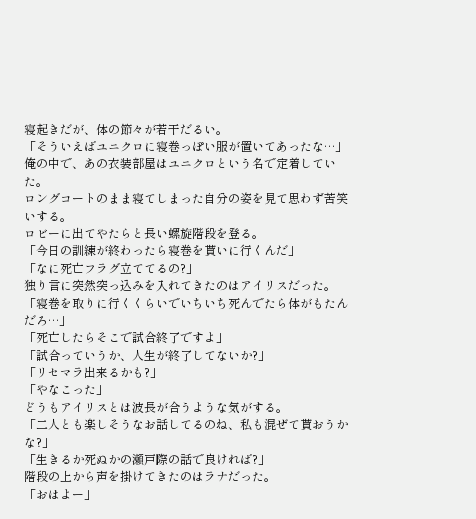寝起きだが、体の節々が若干だるい。
「そういえばユニクロに寝巻っぽい服が置いてあったな…」
俺の中で、あの衣装部屋はユニクロという名で定着していた。
ロングコートのまま寝てしまった自分の姿を見て思わず苦笑いする。
ロビーに出てやたらと長い螺旋階段を登る。
「今日の訓練が終わったら寝巻を貰いに行くんだ」
「なに死亡フラグ立ててるの?」
独り言に突然突っ込みを入れてきたのはアイリスだった。
「寝巻を取りに行くくらいでいちいち死んでたら体がもたんだろ…」
「死亡したらそこで試合終了ですよ」
「試合っていうか、人生が終了してないか?」
「リセマラ出来るかも?」
「やなこった」
どうもアイリスとは波長が合うような気がする。
「二人とも楽しそうなお話してるのね、私も混ぜて貰おうかな?」
「生きるか死ぬかの瀬戸際の話で良ければ?」
階段の上から声を掛けてきたのはラナだった。
「おはよー」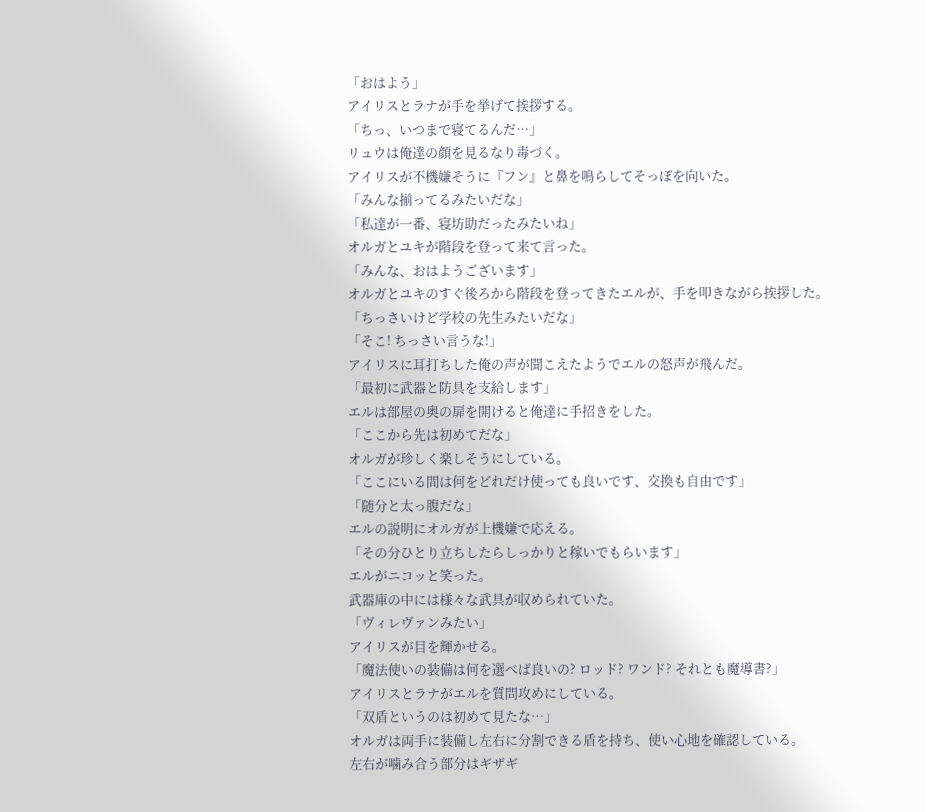「おはよう」
アイリスとラナが手を挙げて挨拶する。
「ちっ、いつまで寝てるんだ…」
リュウは俺達の顔を見るなり毒づく。
アイリスが不機嫌そうに『フン』と鼻を鳴らしてそっぽを向いた。
「みんな揃ってるみたいだな」
「私達が一番、寝坊助だったみたいね」
オルガとユキが階段を登って来て言った。
「みんな、おはようございます」
オルガとユキのすぐ後ろから階段を登ってきたエルが、手を叩きながら挨拶した。
「ちっさいけど学校の先生みたいだな」
「そこ! ちっさい言うな!」
アイリスに耳打ちした俺の声が聞こえたようでエルの怒声が飛んだ。
「最初に武器と防具を支給します」
エルは部屋の奥の扉を開けると俺達に手招きをした。
「ここから先は初めてだな」
オルガが珍しく楽しそうにしている。
「ここにいる間は何をどれだけ使っても良いです、交換も自由です」
「随分と太っ腹だな」
エルの説明にオルガが上機嫌で応える。
「その分ひとり立ちしたらしっかりと稼いでもらいます」
エルがニコッと笑った。
武器庫の中には様々な武具が収められていた。
「ヴィレヴァンみたい」
アイリスが目を輝かせる。
「魔法使いの装備は何を選べば良いの? ロッド? ワンド? それとも魔導書?」
アイリスとラナがエルを質問攻めにしている。
「双盾というのは初めて見たな…」
オルガは両手に装備し左右に分割できる盾を持ち、使い心地を確認している。
左右が噛み合う部分はギザギ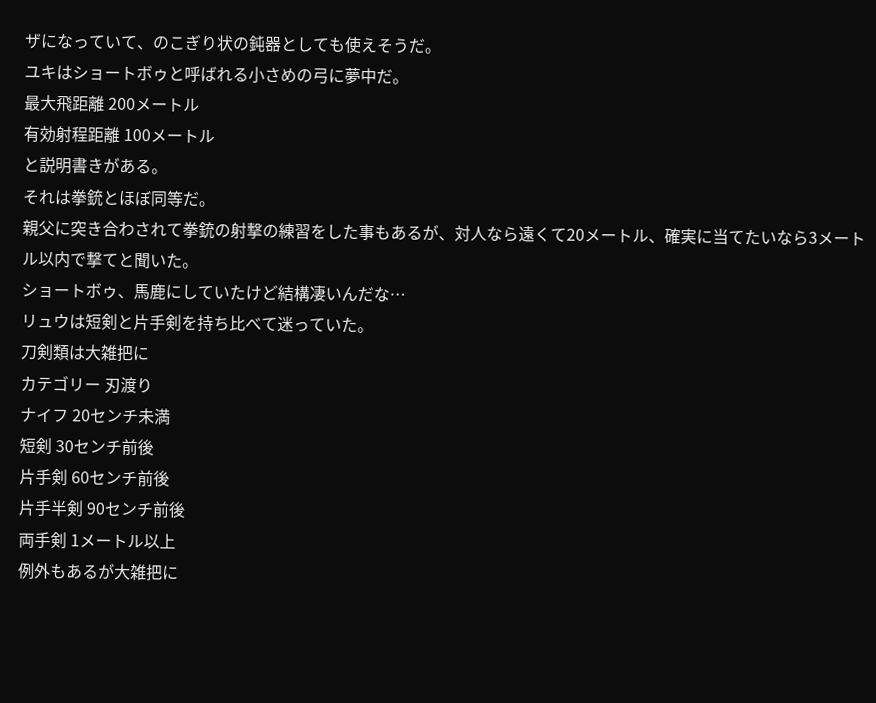ザになっていて、のこぎり状の鈍器としても使えそうだ。
ユキはショートボゥと呼ばれる小さめの弓に夢中だ。
最大飛距離 200メートル
有効射程距離 100メートル
と説明書きがある。
それは拳銃とほぼ同等だ。
親父に突き合わされて拳銃の射撃の練習をした事もあるが、対人なら遠くて20メートル、確実に当てたいなら3メートル以内で撃てと聞いた。
ショートボゥ、馬鹿にしていたけど結構凄いんだな…
リュウは短剣と片手剣を持ち比べて迷っていた。
刀剣類は大雑把に
カテゴリー 刃渡り
ナイフ 20センチ未満
短剣 30センチ前後
片手剣 60センチ前後
片手半剣 90センチ前後
両手剣 1メートル以上
例外もあるが大雑把に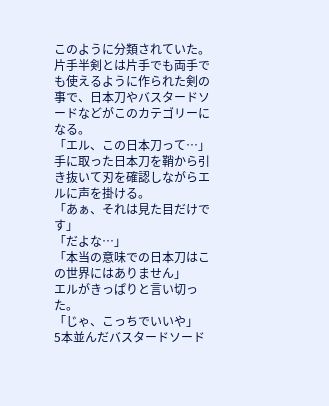このように分類されていた。
片手半剣とは片手でも両手でも使えるように作られた剣の事で、日本刀やバスタードソードなどがこのカテゴリーになる。
「エル、この日本刀って…」
手に取った日本刀を鞘から引き抜いて刃を確認しながらエルに声を掛ける。
「あぁ、それは見た目だけです」
「だよな…」
「本当の意味での日本刀はこの世界にはありません」
エルがきっぱりと言い切った。
「じゃ、こっちでいいや」
5本並んだバスタードソード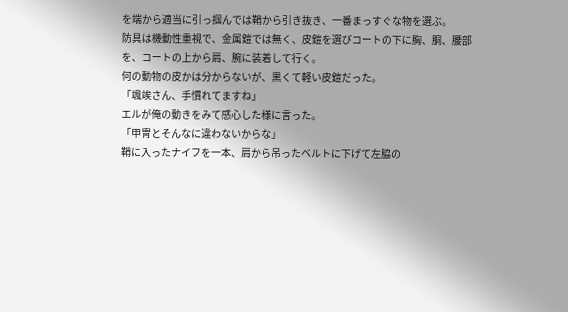を端から適当に引っ掴んでは鞘から引き抜き、一番まっすぐな物を選ぶ。
防具は機動性重視で、金属鎧では無く、皮鎧を選びコートの下に胸、胴、腰部を、コートの上から肩、腕に装着して行く。
何の動物の皮かは分からないが、黒くて軽い皮鎧だった。
「颯竢さん、手慣れてますね」
エルが俺の動きをみて感心した様に言った。
「甲冑とそんなに違わないからな」
鞘に入ったナイフを一本、肩から吊ったベルトに下げて左脇の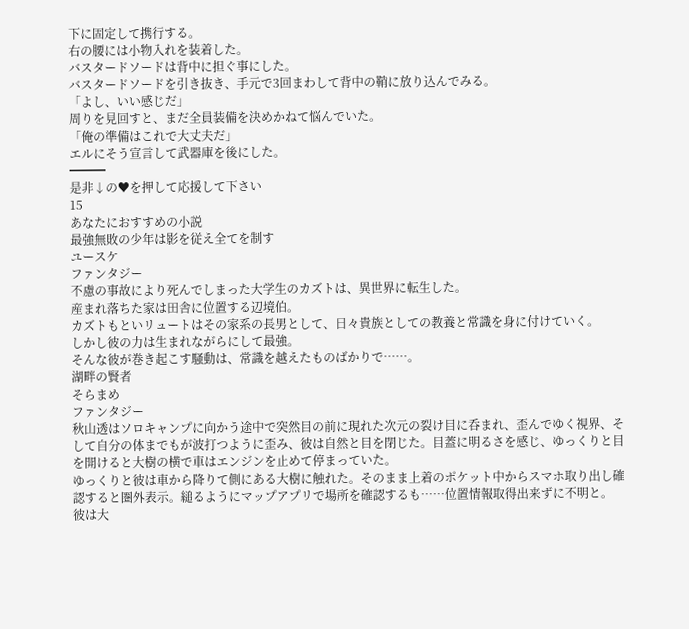下に固定して携行する。
右の腰には小物入れを装着した。
バスタードソードは背中に担ぐ事にした。
バスタードソードを引き抜き、手元で3回まわして背中の鞘に放り込んでみる。
「よし、いい感じだ」
周りを見回すと、まだ全員装備を決めかねて悩んでいた。
「俺の準備はこれで大丈夫だ」
エルにそう宣言して武器庫を後にした。
━━━
是非↓の♥を押して応援して下さい
15
あなたにおすすめの小説
最強無敗の少年は影を従え全てを制す
ユースケ
ファンタジー
不慮の事故により死んでしまった大学生のカズトは、異世界に転生した。
産まれ落ちた家は田舎に位置する辺境伯。
カズトもといリュートはその家系の長男として、日々貴族としての教養と常識を身に付けていく。
しかし彼の力は生まれながらにして最強。
そんな彼が巻き起こす騒動は、常識を越えたものばかりで……。
湖畔の賢者
そらまめ
ファンタジー
秋山透はソロキャンプに向かう途中で突然目の前に現れた次元の裂け目に呑まれ、歪んでゆく視界、そして自分の体までもが波打つように歪み、彼は自然と目を閉じた。目蓋に明るさを感じ、ゆっくりと目を開けると大樹の横で車はエンジンを止めて停まっていた。
ゆっくりと彼は車から降りて側にある大樹に触れた。そのまま上着のポケット中からスマホ取り出し確認すると圏外表示。縋るようにマップアプリで場所を確認するも……位置情報取得出来ずに不明と。
彼は大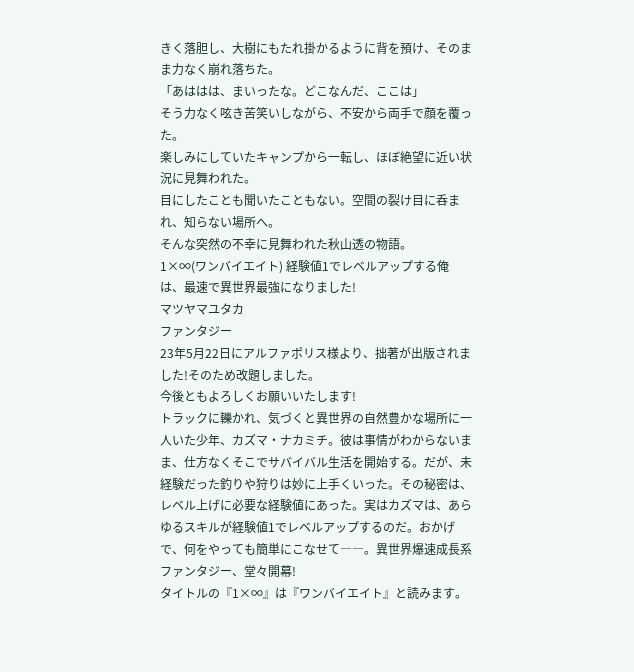きく落胆し、大樹にもたれ掛かるように背を預け、そのまま力なく崩れ落ちた。
「あははは、まいったな。どこなんだ、ここは」
そう力なく呟き苦笑いしながら、不安から両手で顔を覆った。
楽しみにしていたキャンプから一転し、ほぼ絶望に近い状況に見舞われた。
目にしたことも聞いたこともない。空間の裂け目に呑まれ、知らない場所へ。
そんな突然の不幸に見舞われた秋山透の物語。
1×∞(ワンバイエイト) 経験値1でレベルアップする俺は、最速で異世界最強になりました!
マツヤマユタカ
ファンタジー
23年5月22日にアルファポリス様より、拙著が出版されました!そのため改題しました。
今後ともよろしくお願いいたします!
トラックに轢かれ、気づくと異世界の自然豊かな場所に一人いた少年、カズマ・ナカミチ。彼は事情がわからないまま、仕方なくそこでサバイバル生活を開始する。だが、未経験だった釣りや狩りは妙に上手くいった。その秘密は、レベル上げに必要な経験値にあった。実はカズマは、あらゆるスキルが経験値1でレベルアップするのだ。おかげで、何をやっても簡単にこなせて――。異世界爆速成長系ファンタジー、堂々開幕!
タイトルの『1×∞』は『ワンバイエイト』と読みます。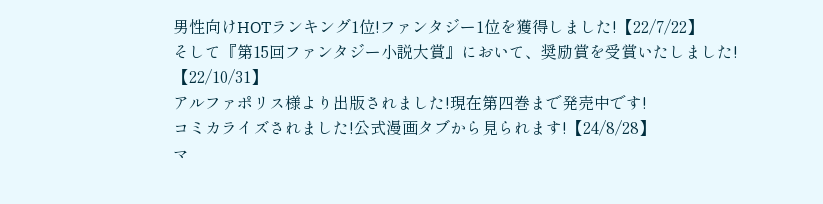男性向けHOTランキング1位!ファンタジー1位を獲得しました!【22/7/22】
そして『第15回ファンタジー小説大賞』において、奨励賞を受賞いたしました!【22/10/31】
アルファポリス様より出版されました!現在第四巻まで発売中です!
コミカライズされました!公式漫画タブから見られます!【24/8/28】
マ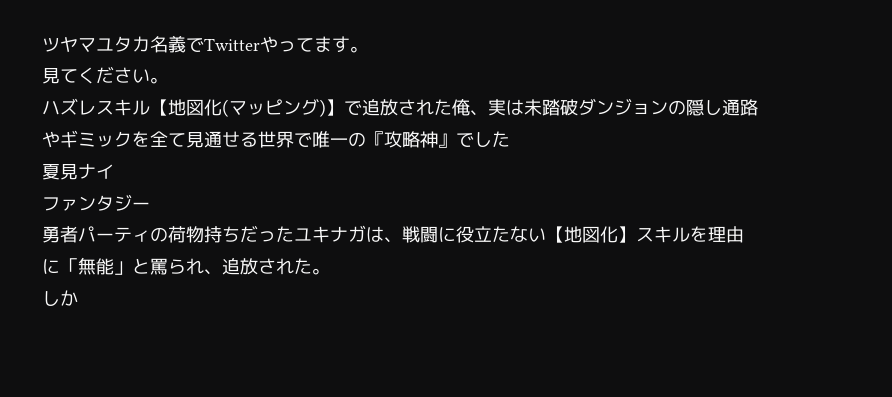ツヤマユタカ名義でTwitterやってます。
見てください。
ハズレスキル【地図化(マッピング)】で追放された俺、実は未踏破ダンジョンの隠し通路やギミックを全て見通せる世界で唯一の『攻略神』でした
夏見ナイ
ファンタジー
勇者パーティの荷物持ちだったユキナガは、戦闘に役立たない【地図化】スキルを理由に「無能」と罵られ、追放された。
しか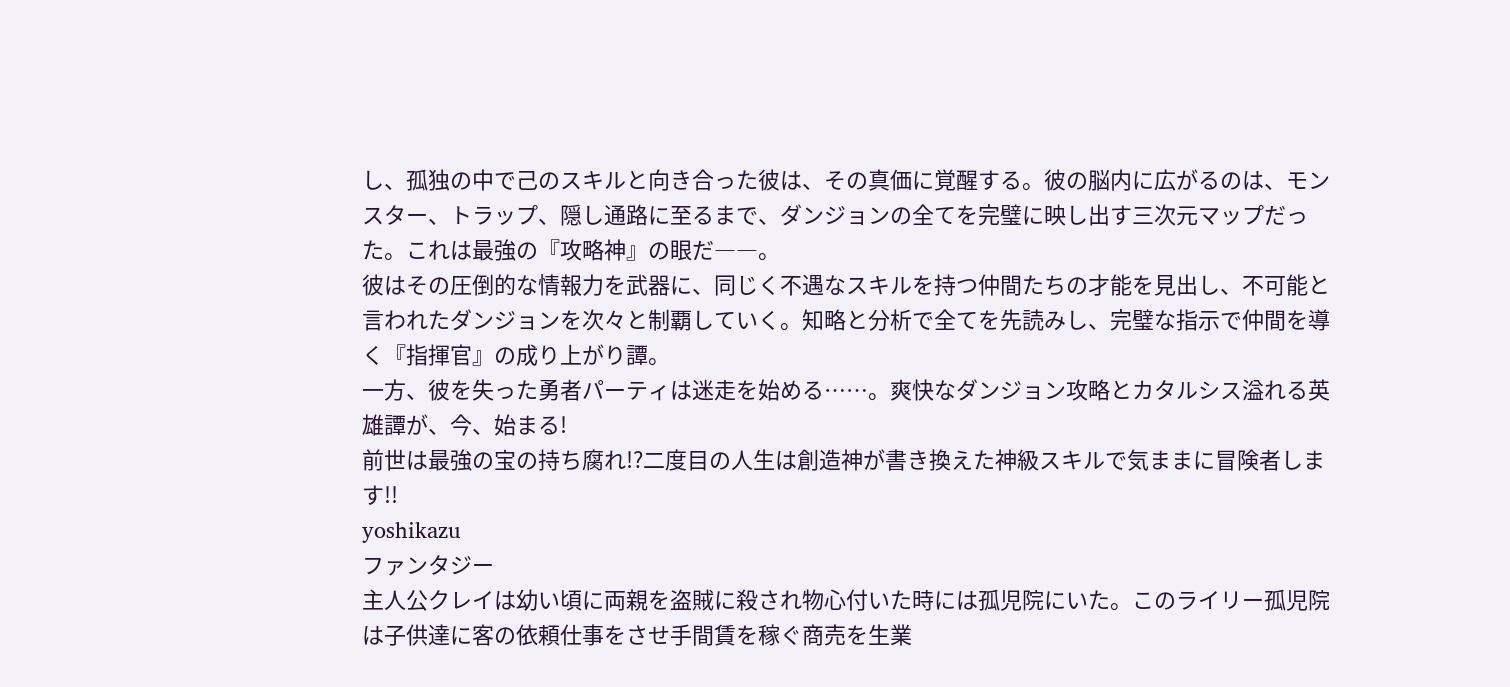し、孤独の中で己のスキルと向き合った彼は、その真価に覚醒する。彼の脳内に広がるのは、モンスター、トラップ、隠し通路に至るまで、ダンジョンの全てを完璧に映し出す三次元マップだった。これは最強の『攻略神』の眼だ――。
彼はその圧倒的な情報力を武器に、同じく不遇なスキルを持つ仲間たちの才能を見出し、不可能と言われたダンジョンを次々と制覇していく。知略と分析で全てを先読みし、完璧な指示で仲間を導く『指揮官』の成り上がり譚。
一方、彼を失った勇者パーティは迷走を始める……。爽快なダンジョン攻略とカタルシス溢れる英雄譚が、今、始まる!
前世は最強の宝の持ち腐れ!?二度目の人生は創造神が書き換えた神級スキルで気ままに冒険者します!!
yoshikazu
ファンタジー
主人公クレイは幼い頃に両親を盗賊に殺され物心付いた時には孤児院にいた。このライリー孤児院は子供達に客の依頼仕事をさせ手間賃を稼ぐ商売を生業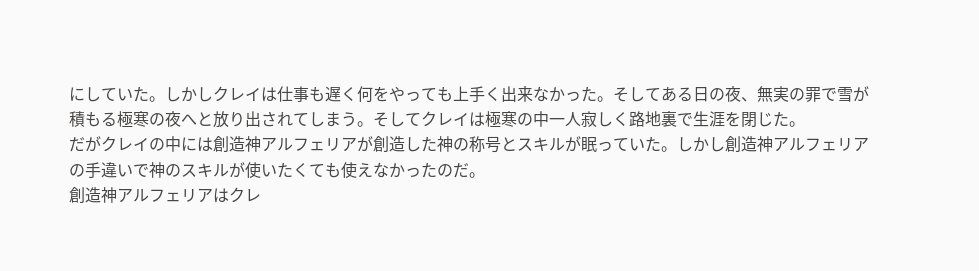にしていた。しかしクレイは仕事も遅く何をやっても上手く出来なかった。そしてある日の夜、無実の罪で雪が積もる極寒の夜へと放り出されてしまう。そしてクレイは極寒の中一人寂しく路地裏で生涯を閉じた。
だがクレイの中には創造神アルフェリアが創造した神の称号とスキルが眠っていた。しかし創造神アルフェリアの手違いで神のスキルが使いたくても使えなかったのだ。
創造神アルフェリアはクレ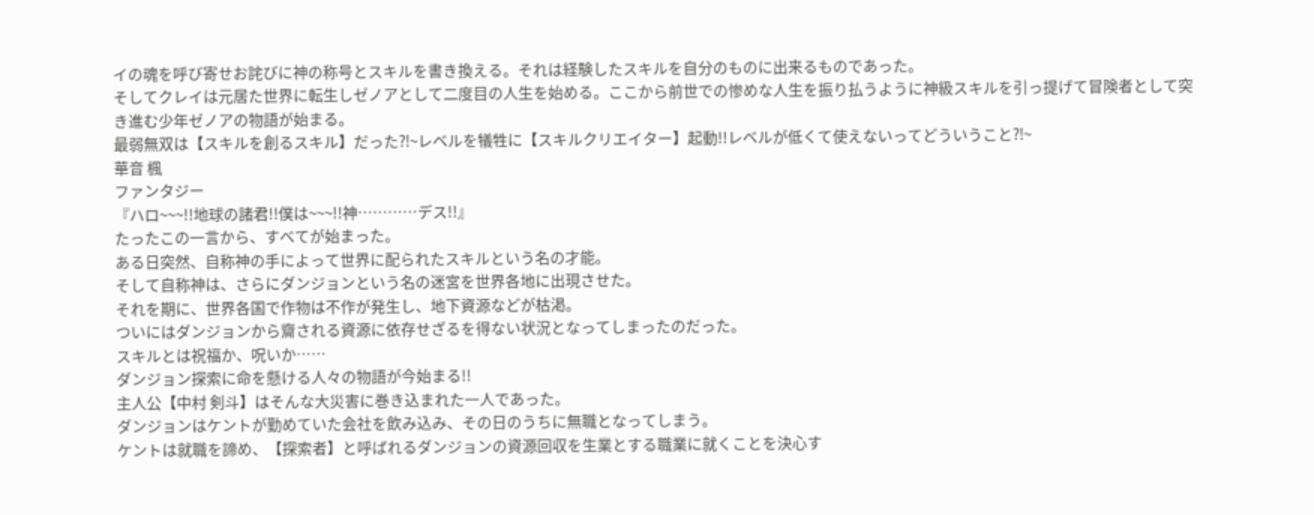イの魂を呼び寄せお詫びに神の称号とスキルを書き換える。それは経験したスキルを自分のものに出来るものであった。
そしてクレイは元居た世界に転生しゼノアとして二度目の人生を始める。ここから前世での惨めな人生を振り払うように神級スキルを引っ提げて冒険者として突き進む少年ゼノアの物語が始まる。
最弱無双は【スキルを創るスキル】だった⁈~レベルを犠牲に【スキルクリエイター】起動!!レベルが低くて使えないってどういうこと⁈~
華音 楓
ファンタジー
『ハロ~~~!!地球の諸君!!僕は~~~!!神…………デス!!』
たったこの一言から、すべてが始まった。
ある日突然、自称神の手によって世界に配られたスキルという名の才能。
そして自称神は、さらにダンジョンという名の迷宮を世界各地に出現させた。
それを期に、世界各国で作物は不作が発生し、地下資源などが枯渇。
ついにはダンジョンから齎される資源に依存せざるを得ない状況となってしまったのだった。
スキルとは祝福か、呪いか……
ダンジョン探索に命を懸ける人々の物語が今始まる!!
主人公【中村 剣斗】はそんな大災害に巻き込まれた一人であった。
ダンジョンはケントが勤めていた会社を飲み込み、その日のうちに無職となってしまう。
ケントは就職を諦め、【探索者】と呼ばれるダンジョンの資源回収を生業とする職業に就くことを決心す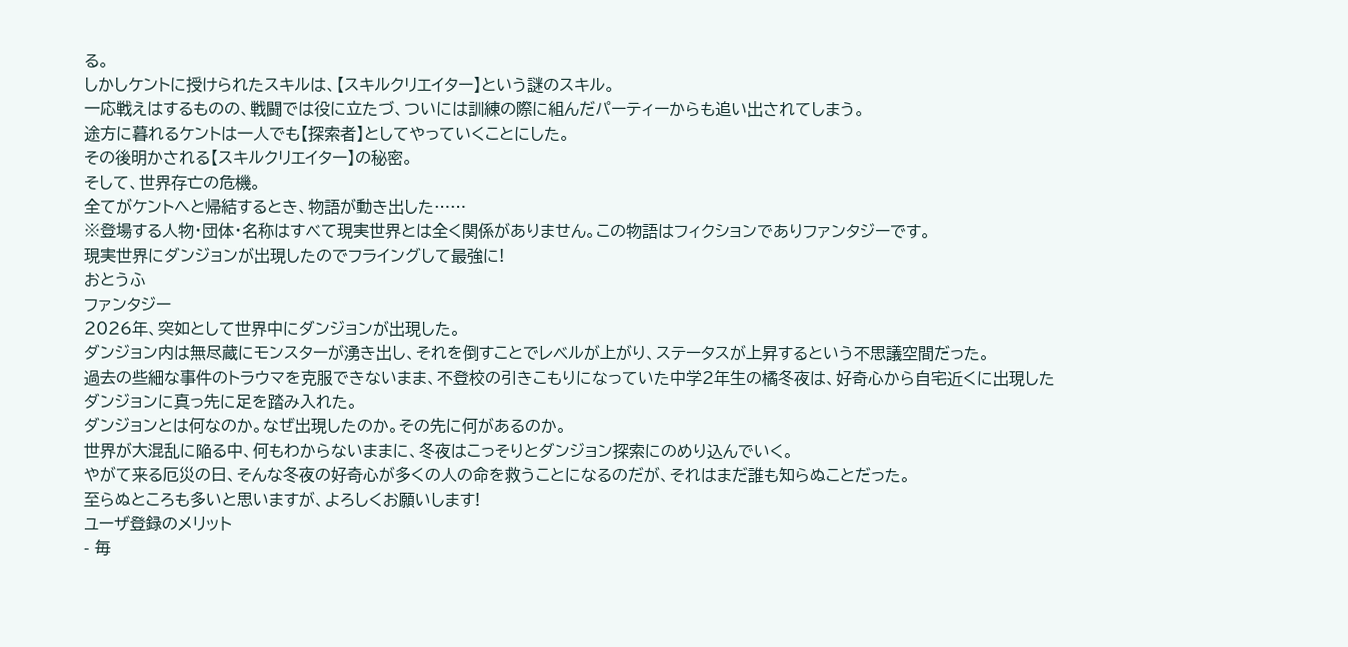る。
しかしケントに授けられたスキルは、【スキルクリエイター】という謎のスキル。
一応戦えはするものの、戦闘では役に立たづ、ついには訓練の際に組んだパーティーからも追い出されてしまう。
途方に暮れるケントは一人でも【探索者】としてやっていくことにした。
その後明かされる【スキルクリエイター】の秘密。
そして、世界存亡の危機。
全てがケントへと帰結するとき、物語が動き出した……
※登場する人物・団体・名称はすべて現実世界とは全く関係がありません。この物語はフィクションでありファンタジーです。
現実世界にダンジョンが出現したのでフライングして最強に!
おとうふ
ファンタジー
2026年、突如として世界中にダンジョンが出現した。
ダンジョン内は無尽蔵にモンスターが湧き出し、それを倒すことでレベルが上がり、ステータスが上昇するという不思議空間だった。
過去の些細な事件のトラウマを克服できないまま、不登校の引きこもりになっていた中学2年生の橘冬夜は、好奇心から自宅近くに出現したダンジョンに真っ先に足を踏み入れた。
ダンジョンとは何なのか。なぜ出現したのか。その先に何があるのか。
世界が大混乱に陥る中、何もわからないままに、冬夜はこっそりとダンジョン探索にのめり込んでいく。
やがて来る厄災の日、そんな冬夜の好奇心が多くの人の命を救うことになるのだが、それはまだ誰も知らぬことだった。
至らぬところも多いと思いますが、よろしくお願いします!
ユーザ登録のメリット
- 毎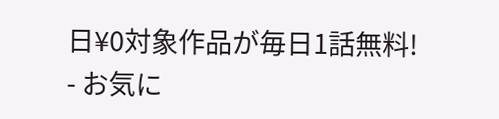日¥0対象作品が毎日1話無料!
- お気に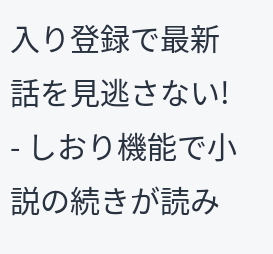入り登録で最新話を見逃さない!
- しおり機能で小説の続きが読み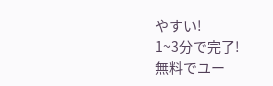やすい!
1~3分で完了!
無料でユー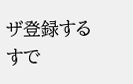ザ登録する
すで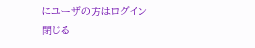にユーザの方はログイン
閉じる